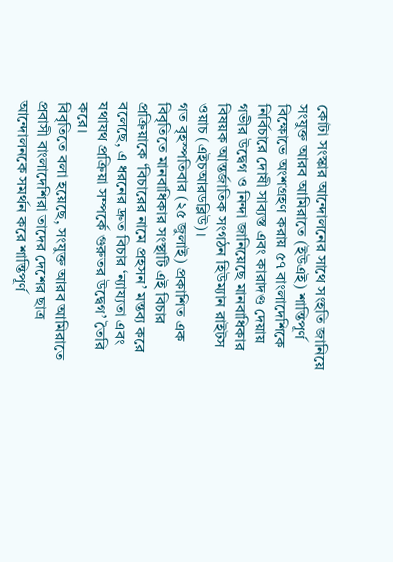কোটা সংস্কার আন্দোলনের সাথে সংহতি জানিয়ে সংযুক্ত আরব আমিরাতে (ইউএই) শান্তিপূর্ণ বিক্ষোভে অংশগ্রহণ করায় ৫৭ বাংলাদেশিকে নির্বিচারে দোষী সাব্যস্ত এবং কারাদণ্ড দেয়ায় গভীর উদ্বেগ ও নিন্দা জানিয়েছে মানবাধিকার বিষয়ক আন্তর্জাতিক সংগঠন হিউম্যান রাইটস ওয়াচ (এইচআরডব্লিউ)।
গত বৃহস্পতিবার (২৫ জুলাই) প্রকাশিত এক বিবৃতিতে মানবাধিকার সংস্থাটি এই বিচার প্রক্রিয়াকে ‘বিচারের নামে প্রহসন’ মন্তব্য করে বলেছে, এ ধরনের দ্রুত বিচার ‘ন্যায্যতা এবং যথাযথ প্রক্রিয়া সম্পর্কে গুরুতর উদ্বেগ’ তৈরি করে।
বিবৃতিতে বলা হয়েছে, সংযুক্ত আরব আমিরাতে প্রবাসী বাংলাদেশিরা তাদের দেশের ছাত্র আন্দোলনকে সমর্থন করে শান্তিপূর্ণ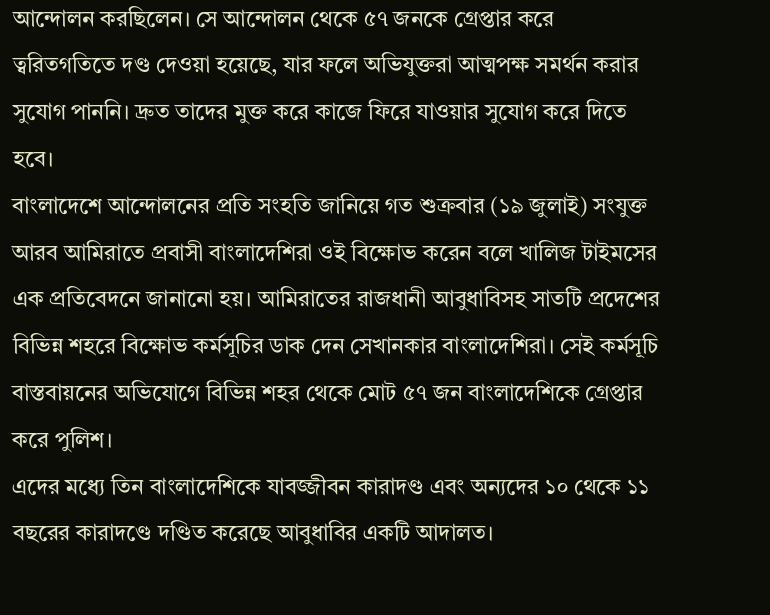আন্দোলন করছিলেন। সে আন্দোলন থেকে ৫৭ জনকে গ্রেপ্তার করে ত্বরিতগতিতে দণ্ড দেওয়া হয়েছে, যার ফলে অভিযুক্তরা আত্মপক্ষ সমর্থন করার সুযোগ পাননি। দ্রুত তাদের মুক্ত করে কাজে ফিরে যাওয়ার সুযোগ করে দিতে হবে।
বাংলাদেশে আন্দোলনের প্রতি সংহতি জানিয়ে গত শুক্রবার (১৯ জুলাই) সংযুক্ত আরব আমিরাতে প্রবাসী বাংলাদেশিরা ওই বিক্ষোভ করেন বলে খালিজ টাইমসের এক প্রতিবেদনে জানানো হয়। আমিরাতের রাজধানী আবুধাবিসহ সাতটি প্রদেশের বিভিন্ন শহরে বিক্ষোভ কর্মসূচির ডাক দেন সেখানকার বাংলাদেশিরা। সেই কর্মসূচি বাস্তবায়নের অভিযোগে বিভিন্ন শহর থেকে মোট ৫৭ জন বাংলাদেশিকে গ্রেপ্তার করে পুলিশ।
এদের মধ্যে তিন বাংলাদেশিকে যাবজ্জীবন কারাদণ্ড এবং অন্যদের ১০ থেকে ১১ বছরের কারাদণ্ডে দণ্ডিত করেছে আবুধাবির একটি আদালত।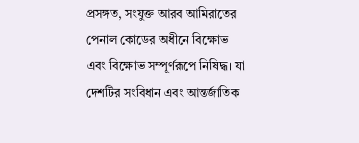প্রসঙ্গত, সংযুক্ত আরব আমিরাতের পেনাল কোডের অধীনে বিক্ষোভ এবং বিক্ষোভ সম্পূর্ণরূপে নিষিদ্ধ। যা দেশটির সংবিধান এবং আন্তর্জাতিক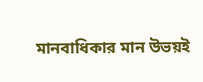মানবাধিকার মান উভয়ই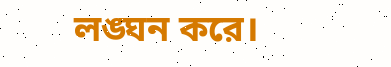লঙ্ঘন করে।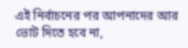এই নির্বাচনের পর আপনাদের আর ভোট দিতে হবে না,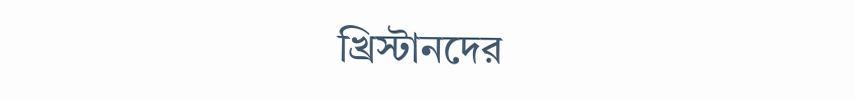খ্রিস্টানদের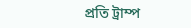প্রতি ট্রাম্প